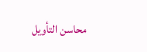محاسن التأويل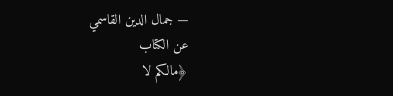— جمال الدين القاسمي
عن الكتاب
﴿مالكم لا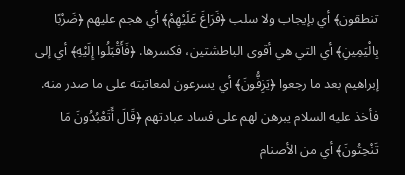تنطقون﴾ أي بإيجاب ولا سلب ﴿فَرَاغَ عَلَيْهِمْ﴾ أي هجم عليهم ﴿ضَرْبًا بِالْيَمِينِ﴾ أي التي هي أقوى الباطشتين، فكسرها. ﴿فَأَقْبَلُوا إِلَيْهِ﴾ أي إلى إبراهيم بعد ما رجعوا ﴿يَزِفُّونَ﴾ أي يسرعون لمعاتبته على ما صدر منه. فأخذ عليه السلام يبرهن لهم على فساد عبادتهم ﴿قَالَ أَتَعْبُدُونَ مَا تَنْحِتُونَ﴾ أي من الأصنام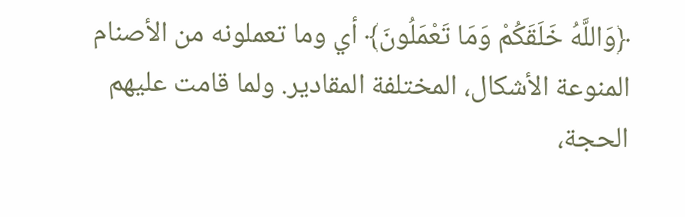﴿وَاللَّهُ خَلَقَكُمْ وَمَا تَعْمَلُونَ﴾ أي وما تعملونه من الأصنام المنوعة الأشكال، المختلفة المقادير. ولما قامت عليهم الحجة،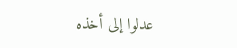عدلوا إلى أخذه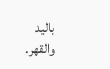باليد والقهر.